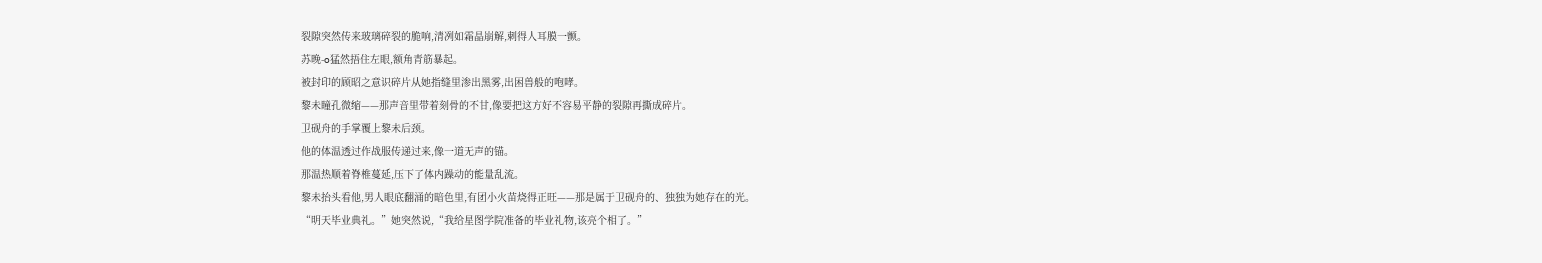裂隙突然传来玻璃碎裂的脆响,清冽如霜晶崩解,刺得人耳膜一颤。
苏晚-o猛然捂住左眼,额角青筋暴起。
被封印的顾昭之意识碎片从她指缝里渗出黑雾,出困兽般的咆哮。
黎未瞳孔微缩——那声音里带着刻骨的不甘,像要把这方好不容易平静的裂隙再撕成碎片。
卫砚舟的手掌覆上黎未后颈。
他的体温透过作战服传递过来,像一道无声的锚。
那温热顺着脊椎蔓延,压下了体内躁动的能量乱流。
黎未抬头看他,男人眼底翻涌的暗色里,有团小火苗烧得正旺——那是属于卫砚舟的、独独为她存在的光。
“明天毕业典礼。”她突然说,“我给星图学院准备的毕业礼物,该亮个相了。”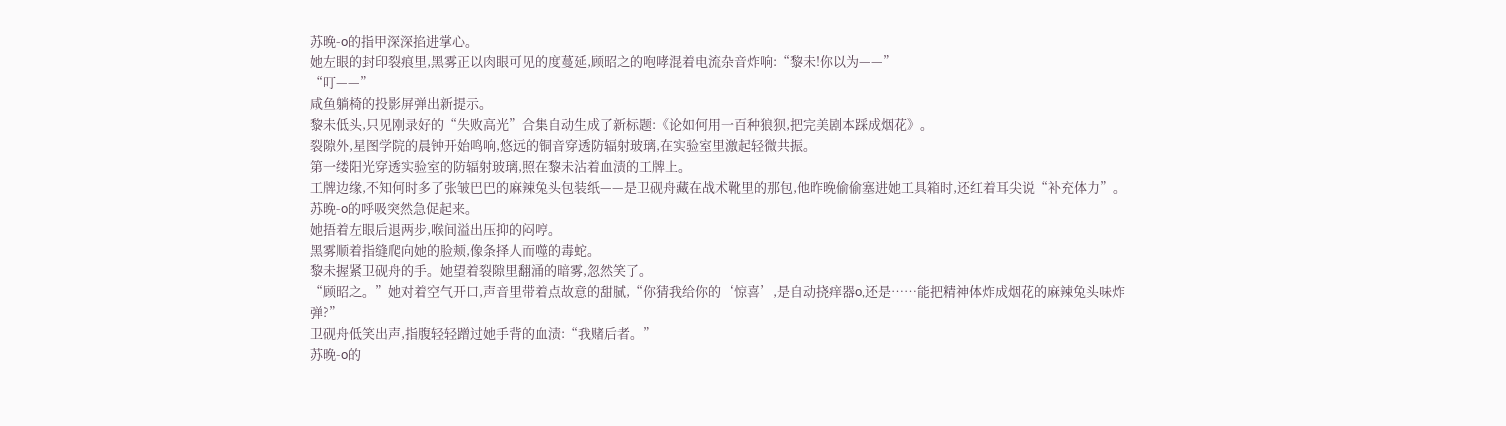苏晚-o的指甲深深掐进掌心。
她左眼的封印裂痕里,黑雾正以肉眼可见的度蔓延,顾昭之的咆哮混着电流杂音炸响:“黎未!你以为——”
“叮——”
咸鱼躺椅的投影屏弹出新提示。
黎未低头,只见刚录好的“失败高光”合集自动生成了新标题:《论如何用一百种狼狈,把完美剧本踩成烟花》。
裂隙外,星图学院的晨钟开始鸣响,悠远的铜音穿透防辐射玻璃,在实验室里激起轻微共振。
第一缕阳光穿透实验室的防辐射玻璃,照在黎未沾着血渍的工牌上。
工牌边缘,不知何时多了张皱巴巴的麻辣兔头包装纸——是卫砚舟藏在战术靴里的那包,他昨晚偷偷塞进她工具箱时,还红着耳尖说“补充体力”。
苏晚-o的呼吸突然急促起来。
她捂着左眼后退两步,喉间溢出压抑的闷哼。
黑雾顺着指缝爬向她的脸颊,像条择人而噬的毒蛇。
黎未握紧卫砚舟的手。她望着裂隙里翻涌的暗雾,忽然笑了。
“顾昭之。”她对着空气开口,声音里带着点故意的甜腻,“你猜我给你的‘惊喜’,是自动挠痒器o,还是……能把精神体炸成烟花的麻辣兔头味炸弹?”
卫砚舟低笑出声,指腹轻轻蹭过她手背的血渍:“我赌后者。”
苏晚-o的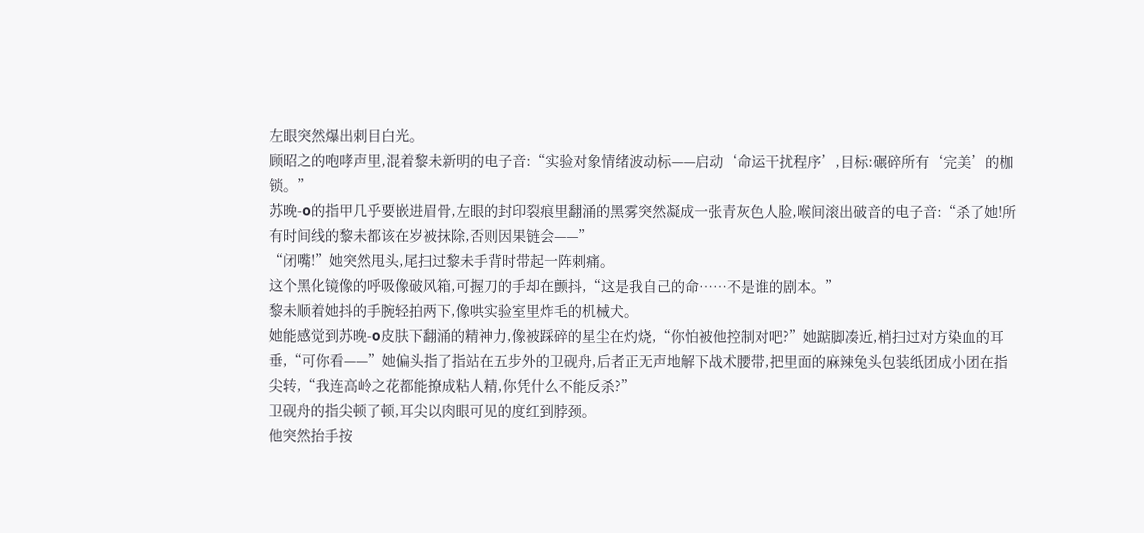左眼突然爆出刺目白光。
顾昭之的咆哮声里,混着黎未新明的电子音:“实验对象情绪波动标——启动‘命运干扰程序’,目标:碾碎所有‘完美’的枷锁。”
苏晚-o的指甲几乎要嵌进眉骨,左眼的封印裂痕里翻涌的黑雾突然凝成一张青灰色人脸,喉间滚出破音的电子音:“杀了她!所有时间线的黎未都该在岁被抹除,否则因果链会——”
“闭嘴!”她突然甩头,尾扫过黎未手背时带起一阵刺痛。
这个黑化镜像的呼吸像破风箱,可握刀的手却在颤抖,“这是我自己的命……不是谁的剧本。”
黎未顺着她抖的手腕轻拍两下,像哄实验室里炸毛的机械犬。
她能感觉到苏晚-o皮肤下翻涌的精神力,像被踩碎的星尘在灼烧,“你怕被他控制对吧?”她踮脚凑近,梢扫过对方染血的耳垂,“可你看——”她偏头指了指站在五步外的卫砚舟,后者正无声地解下战术腰带,把里面的麻辣兔头包装纸团成小团在指尖转,“我连高岭之花都能撩成粘人精,你凭什么不能反杀?”
卫砚舟的指尖顿了顿,耳尖以肉眼可见的度红到脖颈。
他突然抬手按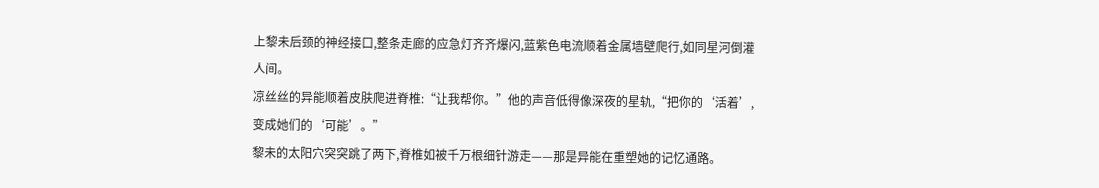上黎未后颈的神经接口,整条走廊的应急灯齐齐爆闪,蓝紫色电流顺着金属墙壁爬行,如同星河倒灌人间。
凉丝丝的异能顺着皮肤爬进脊椎:“让我帮你。”他的声音低得像深夜的星轨,“把你的‘活着’,变成她们的‘可能’。”
黎未的太阳穴突突跳了两下,脊椎如被千万根细针游走——那是异能在重塑她的记忆通路。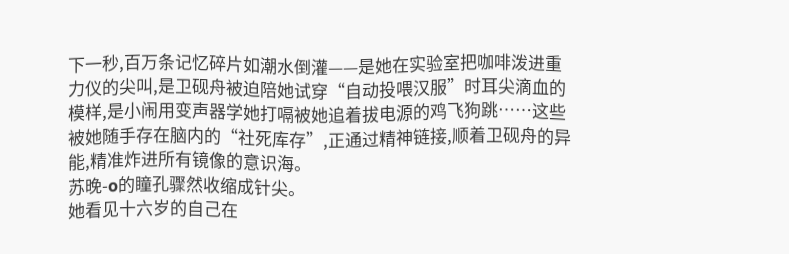下一秒,百万条记忆碎片如潮水倒灌——是她在实验室把咖啡泼进重力仪的尖叫,是卫砚舟被迫陪她试穿“自动投喂汉服”时耳尖滴血的模样,是小闹用变声器学她打嗝被她追着拔电源的鸡飞狗跳……这些被她随手存在脑内的“社死库存”,正通过精神链接,顺着卫砚舟的异能,精准炸进所有镜像的意识海。
苏晚-o的瞳孔骤然收缩成针尖。
她看见十六岁的自己在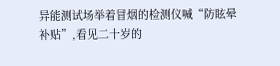异能测试场举着冒烟的检测仪喊“防眩晕补贴”,看见二十岁的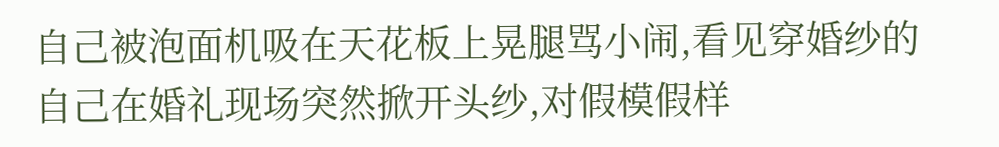自己被泡面机吸在天花板上晃腿骂小闹,看见穿婚纱的自己在婚礼现场突然掀开头纱,对假模假样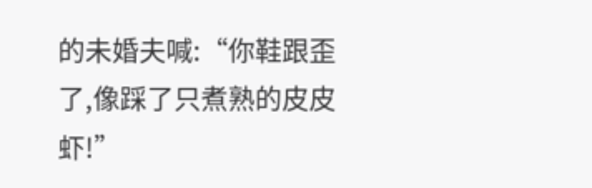的未婚夫喊:“你鞋跟歪了,像踩了只煮熟的皮皮虾!”